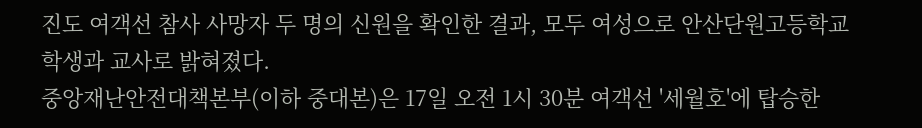진도 여객선 참사 사망자 두 명의 신원을 확인한 결과, 모두 여성으로 안산단원고등학교 학생과 교사로 밝혀졌다.
중앙재난안전대책본부(이하 중대본)은 17일 오전 1시 30분 여객선 '세월호'에 탑승한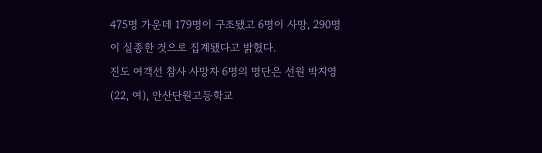475명 가운데 179명이 구조됐고 6명이 사망, 290명이 실종한 것으로 집계됐다고 밝혔다.
진도 여객선 참사 사망자 6명의 명단은 선원 박지영(22, 여), 안산단원고등학교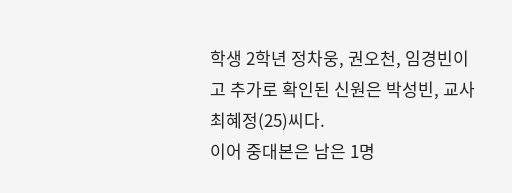학생 2학년 정차웅, 권오천, 임경빈이고 추가로 확인된 신원은 박성빈, 교사 최혜정(25)씨다.
이어 중대본은 남은 1명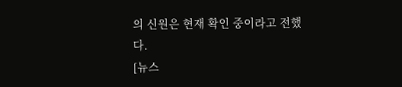의 신원은 현재 확인 중이라고 전했다.
[뉴스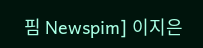핌 Newspim] 이지은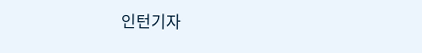인턴기자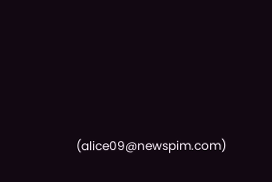(alice09@newspim.com)